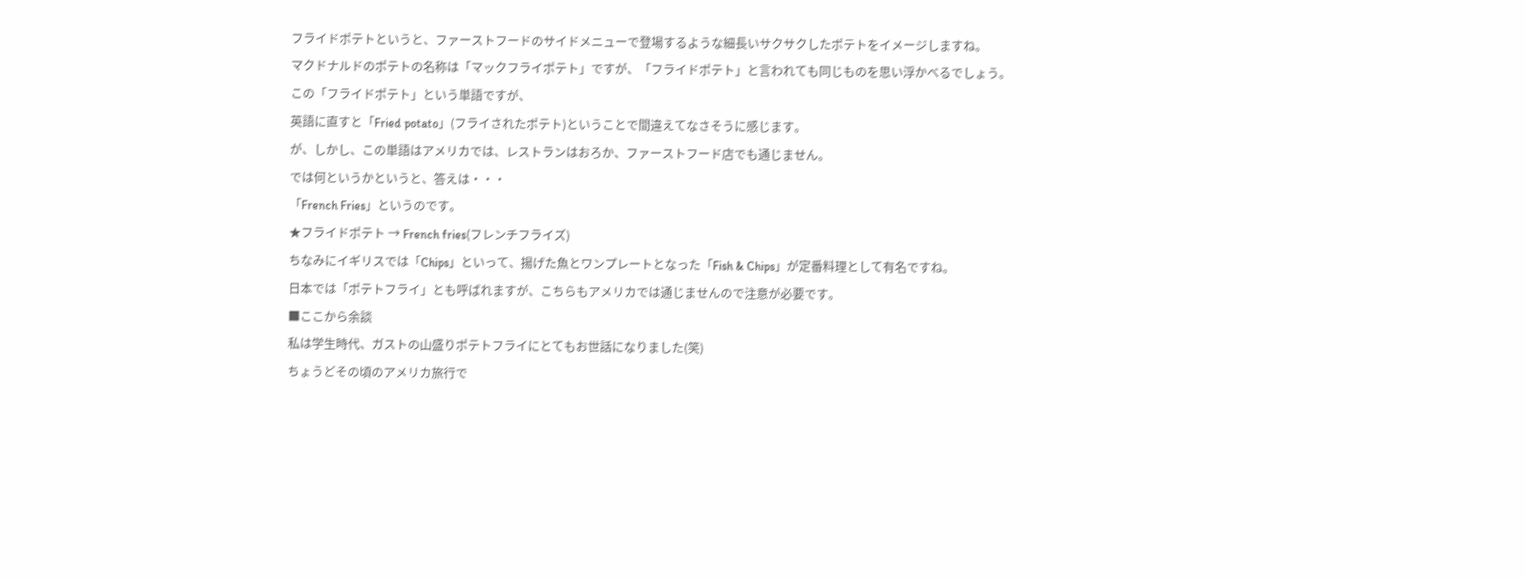フライドポテトというと、ファーストフードのサイドメニューで登場するような細長いサクサクしたポテトをイメージしますね。
マクドナルドのポテトの名称は「マックフライポテト」ですが、「フライドポテト」と言われても同じものを思い浮かべるでしょう。
この「フライドポテト」という単語ですが、
英語に直すと「Fried potato」(フライされたポテト)ということで間違えてなさそうに感じます。
が、しかし、この単語はアメリカでは、レストランはおろか、ファーストフード店でも通じません。
では何というかというと、答えは・・・
「French Fries」というのです。
★フライドポテト → French fries(フレンチフライズ)
ちなみにイギリスでは「Chips」といって、揚げた魚とワンプレートとなった「Fish & Chips」が定番料理として有名ですね。
日本では「ポテトフライ」とも呼ばれますが、こちらもアメリカでは通じませんので注意が必要です。
■ここから余談
私は学生時代、ガストの山盛りポテトフライにとてもお世話になりました(笑)
ちょうどその頃のアメリカ旅行で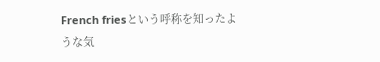French friesという呼称を知ったような気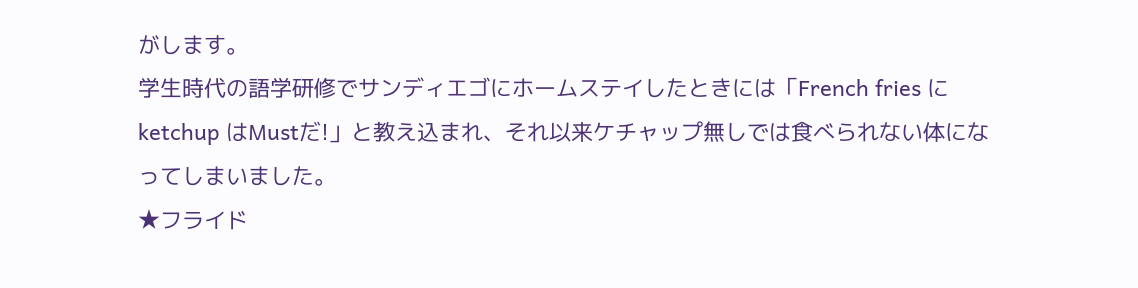がします。
学生時代の語学研修でサンディエゴにホームステイしたときには「French fries に ketchup はMustだ!」と教え込まれ、それ以来ケチャップ無しでは食べられない体になってしまいました。
★フライド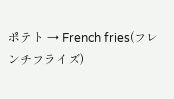ポテト → French fries(フレンチフライズ)